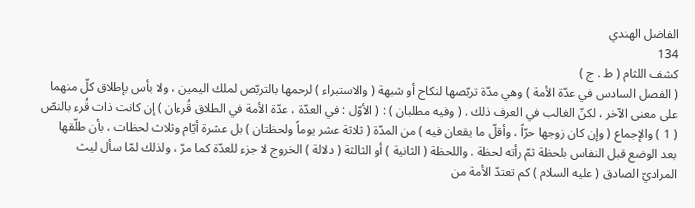الفاضل الهندي
134
كشف اللثام ( ط . ج )
( الفصل السادس في عدّة الأمة ) وهي مدّة تربّصها لنكاح أو شبهة ( والاستبراء ) لرحمها بالتربّص لملك اليمين ، ولا بأس بإطلاق كلّ منهما على معنى الآخر ، لكنّ الغالب في العرف ذلك . ( وفيه مطلبان ) : ( الأوّل : في العدّة ، عدّة الأمة في الطلاق قُرءان ) إن كانت ذات قُرء بالنصّ ( 1 ) والإجماع ( وإن كان زوجها حرّاً ، وأقلّ ما يقعان فيه ) من المدّة ( ثلاثة عشر يوماً ولحظتان ) بل عشرة أيّام وثلاث لحظات ، بأن طلّقها بعد الوضع قبل النفاس بلحظة ثمّ رأته لحظة . واللحظة ( الثانية ) أو الثالثة ( دلالة ) الخروج لا جزء للعدّة كما مرّ ، ولذلك لمّا سأل ليث المراديّ الصادق ( عليه السلام ) كم تعتدّ الأمة من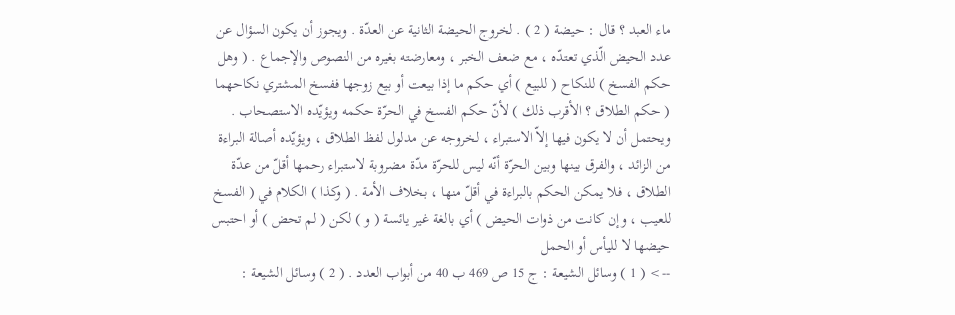ماء العبد ؟ قال : حيضة ( 2 ) . لخروج الحيضة الثانية عن العدّة . ويجوز أن يكون السؤال عن عدد الحيض الّذي تعتدّه ، مع ضعف الخبر ، ومعارضته بغيره من النصوص والإجماع . ( وهل حكم الفسخ ) للنكاح ( للبيع ) أي حكم ما إذا بيعت أو بيع زوجها ففسخ المشتري نكاحهما ( حكم الطلاق ؟ الأقرب ذلك ) لأنّ حكم الفسخ في الحرّة حكمه ويؤيّده الاستصحاب . ويحتمل أن لا يكون فيها إلاّ الاستبراء ، لخروجه عن مدلول لفظ الطلاق ، ويؤيّده أصالة البراءة من الزائد ، والفرق بينها وبين الحرّة أنّه ليس للحرّة مدّة مضروبة لاستبراء رحمها أقلّ من عدّة الطلاق ، فلا يمكن الحكم بالبراءة في أقلّ منها ، بخلاف الأمة . ( وكذا ) الكلام في ( الفسخ للعيب ، وإن كانت من ذوات الحيض ) أي بالغة غير يائسة ( و ) لكن ( لم تحض ) أو احتبس حيضها لا لليأس أو الحمل
--> ( 1 ) وسائل الشيعة : ج 15 ص 469 ب 40 من أبواب العدد . ( 2 ) وسائل الشيعة :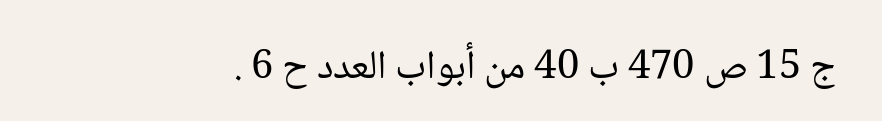ج 15 ص 470 ب 40 من أبواب العدد ح 6 .